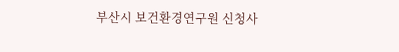부산시 보건환경연구원 신청사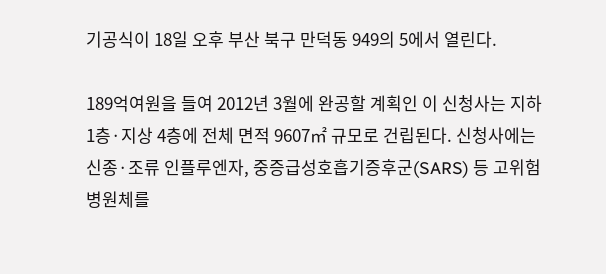기공식이 18일 오후 부산 북구 만덕동 949의 5에서 열린다.

189억여원을 들여 2012년 3월에 완공할 계획인 이 신청사는 지하 1층·지상 4층에 전체 면적 9607㎡ 규모로 건립된다. 신청사에는 신종·조류 인플루엔자, 중증급성호흡기증후군(SARS) 등 고위험 병원체를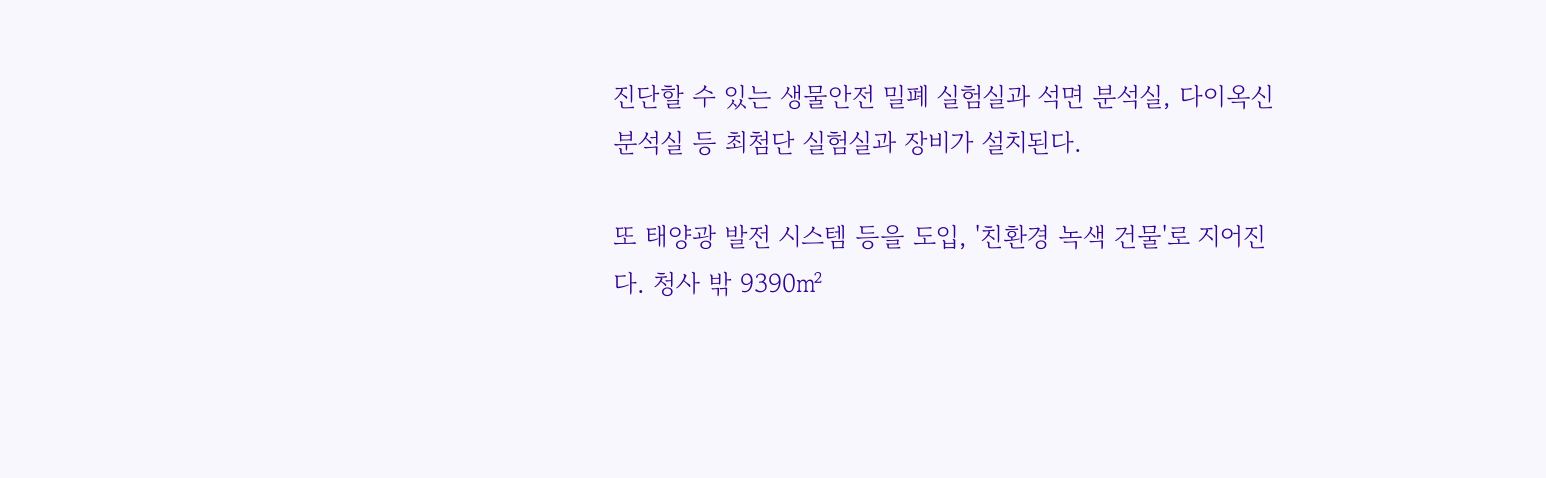진단할 수 있는 생물안전 밀폐 실험실과 석면 분석실, 다이옥신 분석실 등 최첨단 실험실과 장비가 설치된다.

또 태양광 발전 시스템 등을 도입, '친환경 녹색 건물'로 지어진다. 청사 밖 9390㎡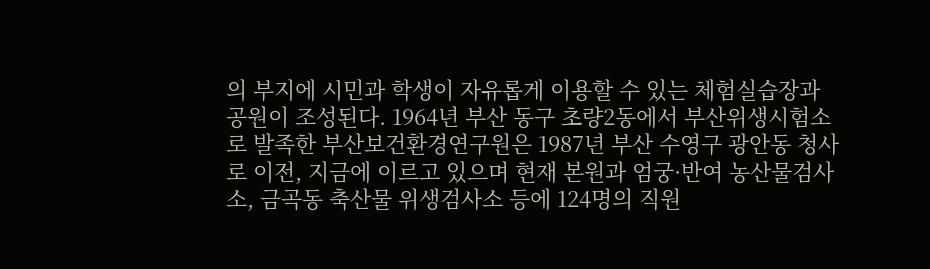의 부지에 시민과 학생이 자유롭게 이용할 수 있는 체험실습장과 공원이 조성된다. 1964년 부산 동구 초량2동에서 부산위생시험소로 발족한 부산보건환경연구원은 1987년 부산 수영구 광안동 청사로 이전, 지금에 이르고 있으며 현재 본원과 엄궁·반여 농산물검사소, 금곡동 축산물 위생검사소 등에 124명의 직원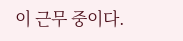이 근무 중이다.